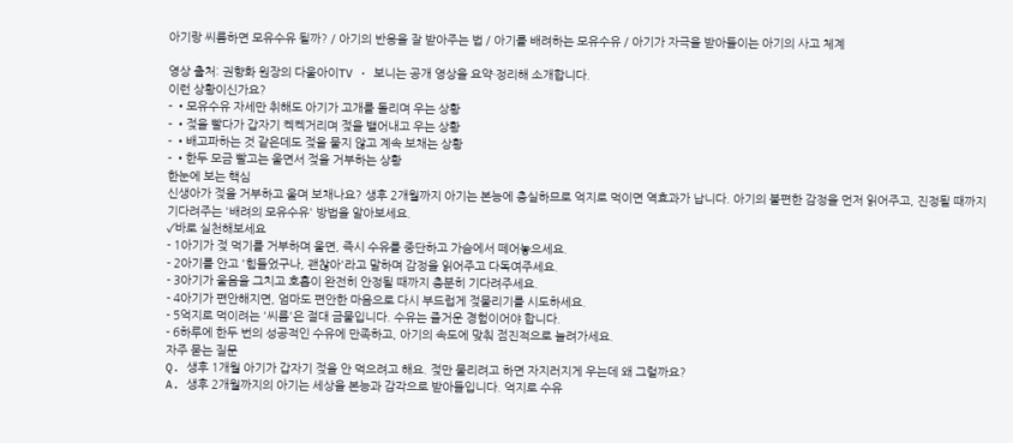아기랑 씨름하면 모유수유 될까? / 아기의 반응을 잘 받아주는 법 / 아기를 배려하는 모유수유 / 아기가 자극을 받아들이는 아기의 사고 체계

영상 출처: 권향화 원장의 다울아이TV · 보니는 공개 영상을 요약·정리해 소개합니다.
이런 상황이신가요?
- •모유수유 자세만 취해도 아기가 고개를 돌리며 우는 상황
- •젖을 빨다가 갑자기 켁켁거리며 젖을 뱉어내고 우는 상황
- •배고파하는 것 같은데도 젖을 물지 않고 계속 보채는 상황
- •한두 모금 빨고는 울면서 젖을 거부하는 상황
한눈에 보는 핵심
신생아가 젖을 거부하고 울며 보채나요? 생후 2개월까지 아기는 본능에 충실하므로 억지로 먹이면 역효과가 납니다. 아기의 불편한 감정을 먼저 읽어주고, 진정될 때까지 기다려주는 '배려의 모유수유' 방법을 알아보세요.
✓바로 실천해보세요
- 1아기가 젖 먹기를 거부하며 울면, 즉시 수유를 중단하고 가슴에서 떼어놓으세요.
- 2아기를 안고 '힘들었구나, 괜찮아'라고 말하며 감정을 읽어주고 다독여주세요.
- 3아기가 울음을 그치고 호흡이 완전히 안정될 때까지 충분히 기다려주세요.
- 4아기가 편안해지면, 엄마도 편안한 마음으로 다시 부드럽게 젖물리기를 시도하세요.
- 5억지로 먹이려는 '씨름'은 절대 금물입니다. 수유는 즐거운 경험이어야 합니다.
- 6하루에 한두 번의 성공적인 수유에 만족하고, 아기의 속도에 맞춰 점진적으로 늘려가세요.
자주 묻는 질문
Q. 생후 1개월 아기가 갑자기 젖을 안 먹으려고 해요. 젖만 물리려고 하면 자지러지게 우는데 왜 그럴까요?
A. 생후 2개월까지의 아기는 세상을 본능과 감각으로 받아들입니다. 억지로 수유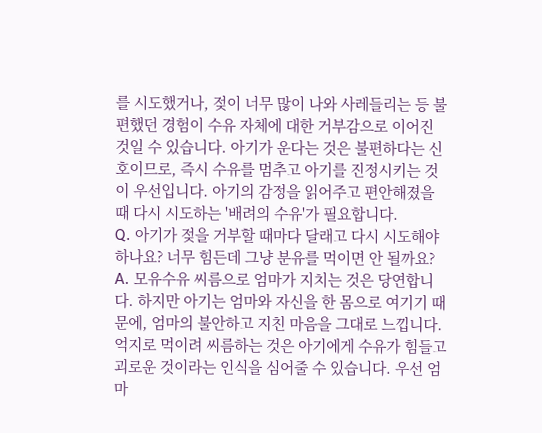를 시도했거나, 젖이 너무 많이 나와 사레들리는 등 불편했던 경험이 수유 자체에 대한 거부감으로 이어진 것일 수 있습니다. 아기가 운다는 것은 불편하다는 신호이므로, 즉시 수유를 멈추고 아기를 진정시키는 것이 우선입니다. 아기의 감정을 읽어주고 편안해졌을 때 다시 시도하는 '배려의 수유'가 필요합니다.
Q. 아기가 젖을 거부할 때마다 달래고 다시 시도해야 하나요? 너무 힘든데 그냥 분유를 먹이면 안 될까요?
A. 모유수유 씨름으로 엄마가 지치는 것은 당연합니다. 하지만 아기는 엄마와 자신을 한 몸으로 여기기 때문에, 엄마의 불안하고 지친 마음을 그대로 느낍니다. 억지로 먹이려 씨름하는 것은 아기에게 수유가 힘들고 괴로운 것이라는 인식을 심어줄 수 있습니다. 우선 엄마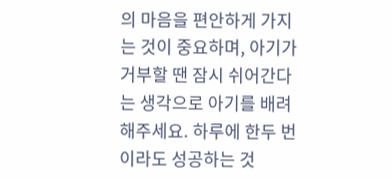의 마음을 편안하게 가지는 것이 중요하며, 아기가 거부할 땐 잠시 쉬어간다는 생각으로 아기를 배려해주세요. 하루에 한두 번이라도 성공하는 것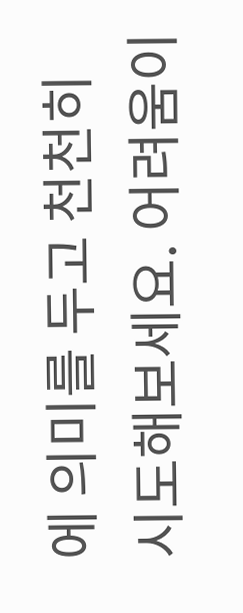에 의미를 두고 천천히 시도해보세요. 어려움이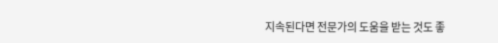지속된다면 전문가의 도움을 받는 것도 좋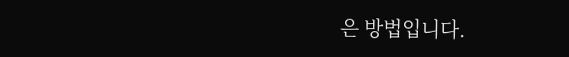은 방법입니다.